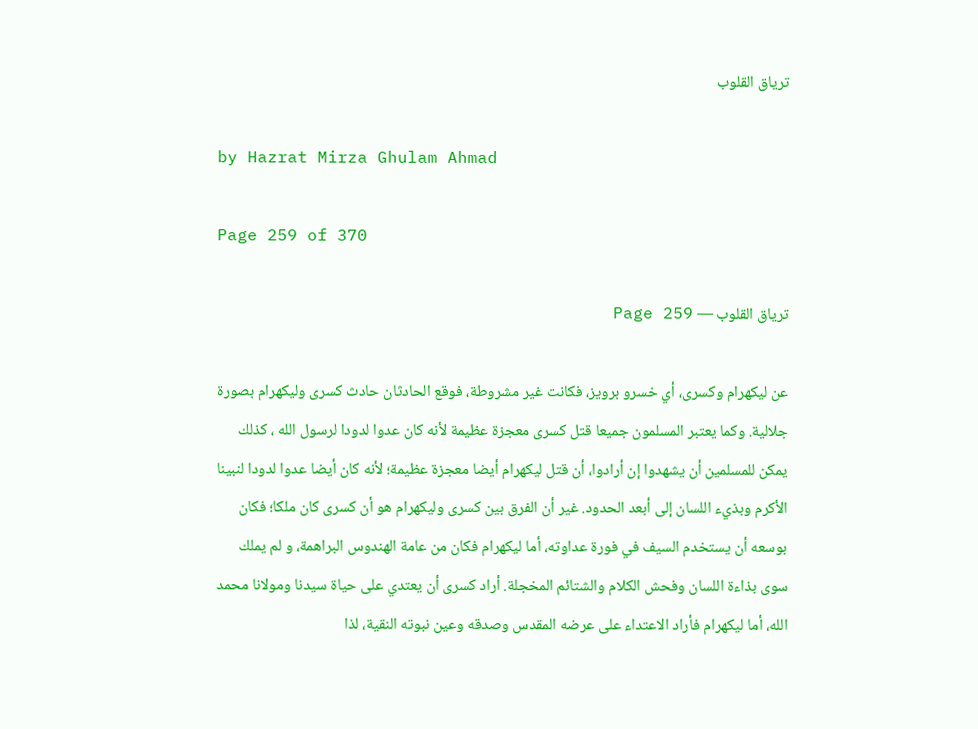ترياق القلوب

by Hazrat Mirza Ghulam Ahmad

Page 259 of 370

ترياق القلوب — Page 259

عن ليكهرام وكسرى، أي خسرو برويز، فكانت غير مشروطة، فوقع الحادثان حادث كسرى وليكهرام بصورة جلالية. وكما يعتبر المسلمون جميعا قتل كسرى معجزة عظيمة لأنه كان عدوا لدودا لرسول الله ، كذلك يمكن للمسلمين أن يشهدوا إن أرادوا، أن قتل ليكهرام أيضا معجزة عظيمة؛ لأنه كان أيضا عدوا لدودا لنبينا الأكرم وبذيء اللسان إلى أبعد الحدود. غير أن الفرق بين كسرى وليكهرام هو أن كسرى كان ملكا؛ فكان بوسعه أن يستخدم السيف في فورة عداوته، أما ليكهرام فكان من عامة الهندوس البراهمة، و لم يملك سوى بذاءة اللسان وفحش الكلام والشتائم المخجلة. أراد كسرى أن يعتدي على حياة سيدنا ومولانا محمد الله، أما ليكهرام فأراد الاعتداء على عرضه المقدس وصدقه وعين نبوته النقية، لذا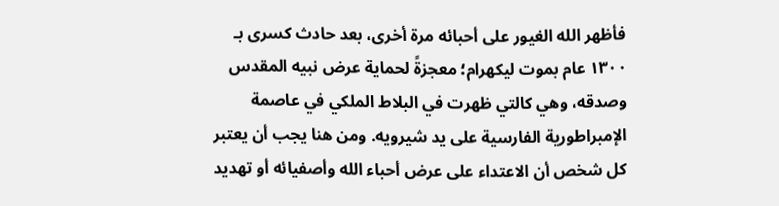فأظهر الله الغيور على أحبائه مرة أخرى، بعد حادث كسرى بـ ١٣٠٠ عام بموت ليكهرام؛ معجزةً لحماية عرض نبيه المقدس وصدقه، وهي كالتي ظهرت في البلاط الملكي في عاصمة الإمبراطورية الفارسية على يد شيرويه. ومن هنا يجب أن يعتبر كل شخص أن الاعتداء على عرض أحباء الله وأصفيائه أو تهديد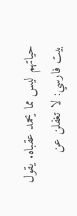حياتهم ليس مما يحمد عقباه. يقول بيت فارسي: لا تغفلن عن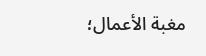مغبة الأعمال؛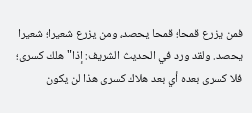فمن يزرع قمحا؛ قمحا يحصد، ومن يزرع شعيرا؛ شعيرا يحصد. ولقد ورد في الحديث الشريف: إذا" هلك كسرى؛ فلا كسرى بعده أي بعد هلاك كسرى هذا لن يكون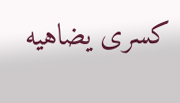كسرى يضاهيه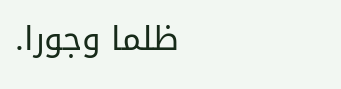ظلما وجورا.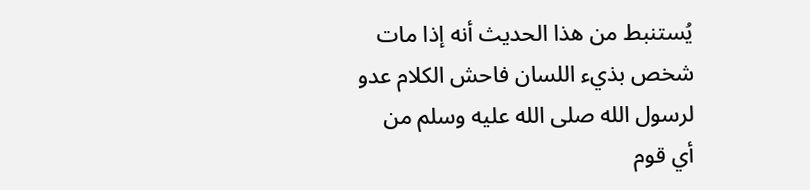يُستنبط من هذا الحديث أنه إذا مات شخص بذيء اللسان فاحش الكلام عدو لرسول الله صلى الله عليه وسلم من أي قوم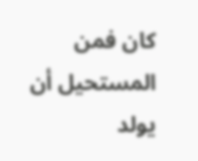كان فمن المستحيل أن يولد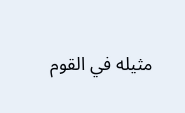مثيله في القوم